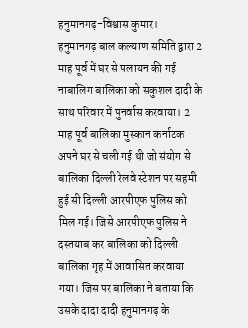हनुमानगढ़-विश्वास कुमार।
हनुमानगढ़ बाल कल्याण समिति द्वारा 2 माह पूर्व में घर से पलायन की गई नाबालिग बालिका को सकुशल दादी के साथ परिवार में पुनर्वास करवाया। 2 माह पूर्व बालिका मुस्कान कर्नाटक अपने घर से चली गई थी जो संयोग से बालिका दिल्ली रेलवे स्टेशन पर सहमी हुई सी दिल्ली आरपीएफ पुलिस को मिल गई। जिसे आरपीएफ पुलिस ने दस्तयाब कर बालिका को दिल्ली बालिका गृह में आवासित करवाया गया। जिस पर बालिका ने बताया कि उसके दादा दादी हनुमानगढ़ के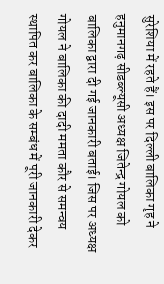सुरेशिया में रहते हैं। इस पर दिल्ली बालिका गृह ने हनुमानगढ़ सीडब्ल्यूसी अध्यक्ष जितेन्द्र गोयल को बालिका द्वारा दी गई जानकारी बताई। जिस पर अध्यक्ष गोयल ने बालिका की दादी ममता कौर से समन्वय स्थापित कर बालिका के सम्बंध में पूरी जानकारी देकर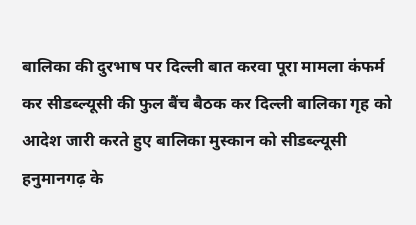बालिका की दुरभाष पर दिल्ली बात करवा पूरा मामला कंफर्म कर सीडब्ल्यूसी की फुल बैंच बैठक कर दिल्ली बालिका गृह को आदेश जारी करते हुए बालिका मुस्कान को सीडब्ल्यूसी हनुमानगढ़ के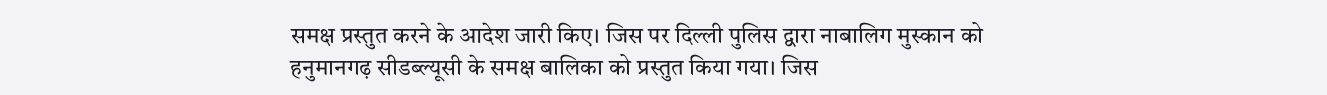समक्ष प्रस्तुत करने के आदेश जारी किए। जिस पर दिल्ली पुलिस द्वारा नाबालिग मुस्कान को हनुमानगढ़ सीडब्ल्यूसी के समक्ष बालिका को प्रस्तुत किया गया। जिस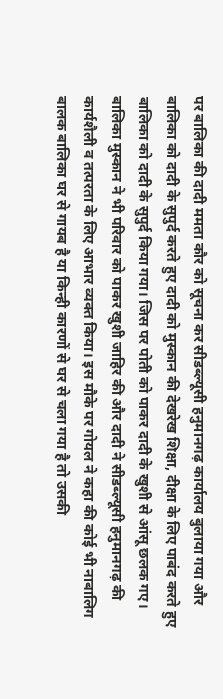पर बालिका की दादी ममता कौर को सूचना कर सीडब्ल्यूसी हनुमानगढ़ कार्यालय बुलाया गया और बालिका को दादी के सुपुर्द करते हुए दादी को मुस्कान की देखरेख शिक्षा, दीक्षा के लिए पाबंद करते हुए बालिका को दादी के सुपुर्द किया गया। जिस पर पोती को पाकर दादी के खुशी से आंसू छलक गए। बालिका मुस्कान ने भी परिवार को पाकर खुशी जाहिर की और दादी ने सीडब्ल्यूसी हनुमानगढ़ की कार्यशैली व तत्परता के लिए आभार व्यक्त किया। इस मौके पर गोयल ने कहा की कोई भी नाबालिग बालक बालिका घर से गायब है या किन्ही कारणों से घर से चला गया है तो उसकी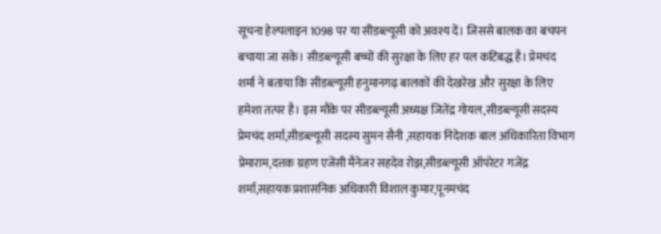सूचना हेल्पलाइन 1098 पर या सीडब्ल्यूसी को अवश्य दें। जिससे बालक का बचपन बचाया जा सके। सीडब्ल्यूसी बच्चों की सुरक्षा के लिए हर पल कटिबद्ध है। प्रेमचंद शर्मा ने बताया कि सीडब्ल्यूसी हनुमानगढ़ बालकों की देखरेख और सुरक्षा के लिए हमेशा तत्पर है। इस मौके पर सीडब्ल्यूसी अध्यक्ष जितेंद्र गोयल,सीडब्ल्यूसी सदस्य प्रेमचंद शर्मा,सीडब्ल्यूसी सदस्य सुमन सैनी ,सहायक निदेशक बाल अधिकारिता विभाग प्रेमाराम,दत्तक ग्रहण एजेंसी मैनेजर सहदेव रोझ,सीडब्ल्यूसी ऑपरेटर गजेंद्र शर्मा,सहायक प्रशासनिक अधिकारी विशाल कुमार,पूनमचंद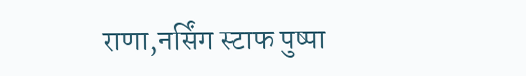राणा,नर्सिंग स्टाफ पुष्पा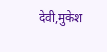देवी,मुकेश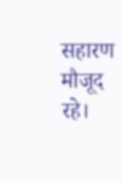सहारण मौजूद रहे।